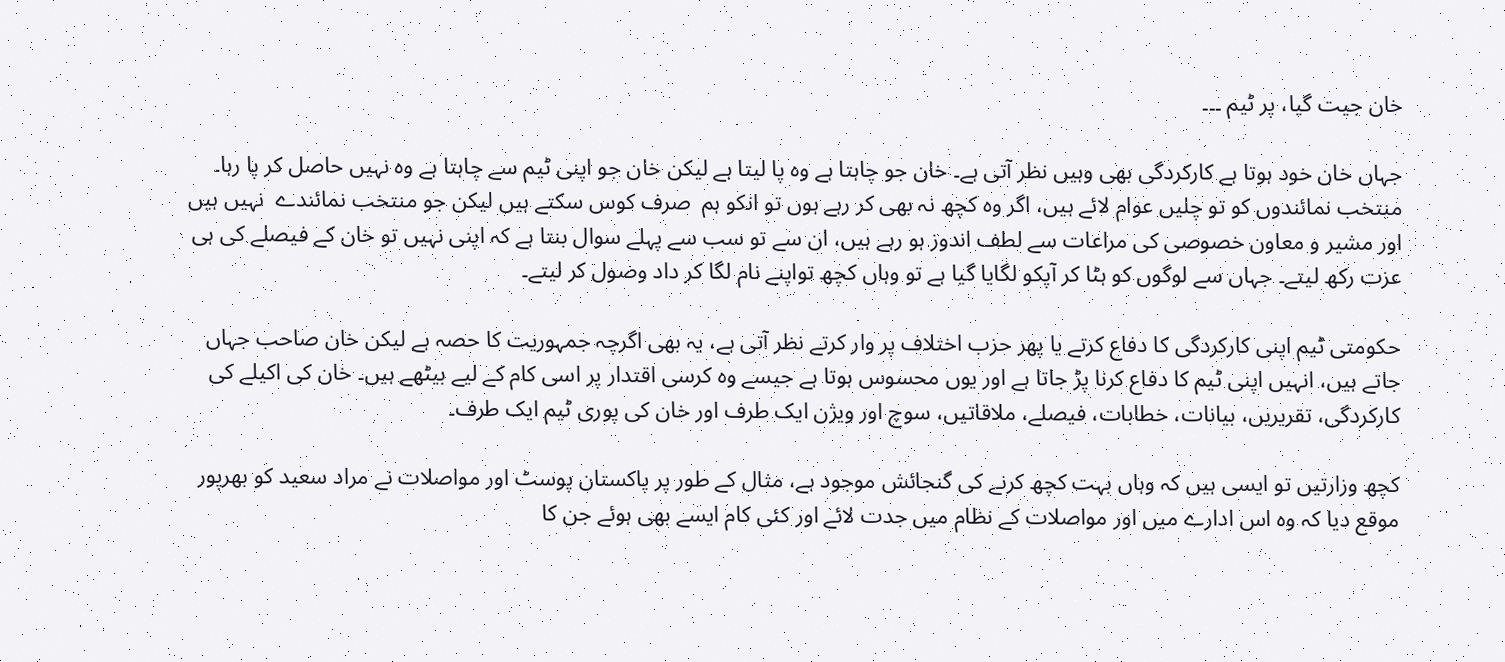خان جیت گیا، پر ٹیم ۔۔۔

جہاں خان خود ہوتا ہے کارکردگی بھی وہیں نظر آتی ہے۔ خان جو چاہتا ہے وہ پا لیتا ہے لیکن خان جو اپنی ٹیم سے چاہتا ہے وہ نہیں حاصل کر پا رہا۔ منتخب نمائندوں کو تو چلیں عوام لائے ہیں، اگر وہ کچھ نہ بھی کر رہے ہوں تو انکو ہم  صرف کوس سکتے ہیں لیکن جو منتخب نمائندے  نہیں ہیں اور مشیر و معاون خصوصی کی مراعات سے لطف اندوز ہو رہے ہیں، ان سے تو سب سے پہلے سوال بنتا ہے کہ اپنی نہیں تو خان کے فیصلے کی ہی عزت رکھ لیتے۔ جہاں سے لوگوں کو ہٹا کر آپکو لگایا گیا ہے تو وہاں کچھ تواپنے نام لگا کر داد وصول کر لیتے۔

حکومتی ٹیم اپنی کارکردگی کا دفاع کرتے یا پھر حزب اختلاف پر وار کرتے نظر آتی ہے، یہ بھی اگرچہ جمہوریت کا حصہ ہے لیکن خان صاحب جہاں جاتے ہیں، انہیں اپنی ٹیم کا دفاع کرنا پڑ جاتا ہے اور یوں محسوس ہوتا ہے جیسے وہ کرسی اقتدار پر اسی کام کے لیے بیٹھے ہیں۔ خان کی اکیلے کی کارکردگی، تقریریں، بیانات، خطابات، فیصلے، ملاقاتیں، سوچ اور ویژن ایک طرف اور خان کی پوری ٹیم ایک طرف۔

کچھ وزارتیں تو ایسی ہیں کہ وہاں بہت کچھ کرنے کی گنجائش موجود ہے، مثال کے طور پر پاکستان پوسٹ اور مواصلات نے مراد سعید کو بھرپور موقع دیا کہ وہ اس ادارے میں اور مواصلات کے نظام میں جدت لائے اور کئی کام ایسے بھی ہوئے جن کا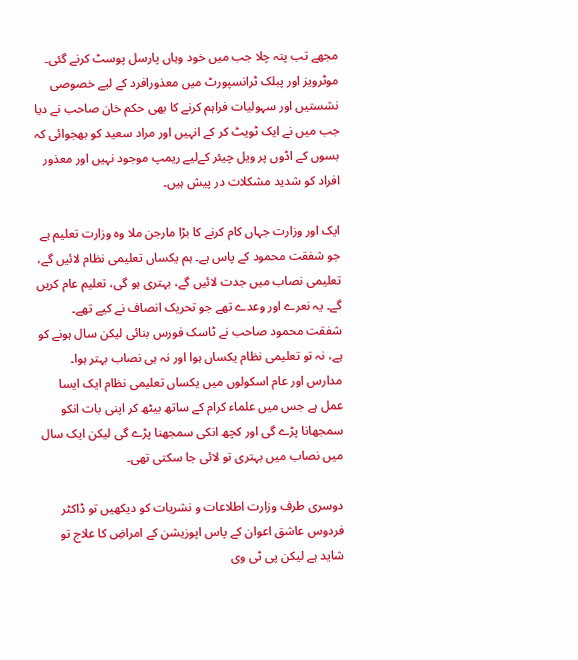مجھے تب پتہ چلا جب میں خود وہاں پارسل پوسٹ کرنے گئی۔ موٹرویز اور پبلک ٹرانسپورٹ میں معذورافرد کے لیے خصوصی نشستیں اور سہولیات فراہم کرنے کا بھی حکم خان صاحب نے دیا جب میں نے ایک ٹویٹ کر کے انہیں اور مراد سعید کو بھجوائی کہ بسوں کے اڈوں پر ویل چیئر کےلیے ریمپ موجود نہیں اور معذور افراد کو شدید مشکلات در پیش ہیں۔

ایک اور وزارت جہاں کام کرنے کا بڑا مارجن ملا وہ وزارت تعلیم ہے جو شفقت محمود کے پاس ہے۔ ہم یکساں تعلیمی نظام لائیں گے، تعلیمی نصاب میں جدت لائیں گے، بہتری ہو گی، تعلیم عام کریں گے۔ یہ نعرے اور وعدے تھے جو تحریک انصاف نے کیے تھے۔ شفقت محمود صاحب نے ٹاسک فورس بنائی لیکن سال ہونے کو ہے، نہ تو تعلیمی نظام یکساں ہوا اور نہ ہی نصاب بہتر ہوا۔ مدارس اور عام اسکولوں میں یکساں تعلیمی نظام ایک ایسا عمل ہے جس میں علماء کرام کے ساتھ بیٹھ کر اپنی بات انکو سمجھانا پڑے گی اور کچھ انکی سمجھنا پڑے گی لیکن ایک سال میں نصاب میں بہتری تو لائی جا سکتی تھی۔

دوسری طرف وزارت اطلاعات و نشریات کو دیکھیں تو ڈاکٹر فردوس عاشق اعوان کے پاس اپوزیشن کے امراضِ کا علاج تو شاید ہے لیکن پی ٹی وی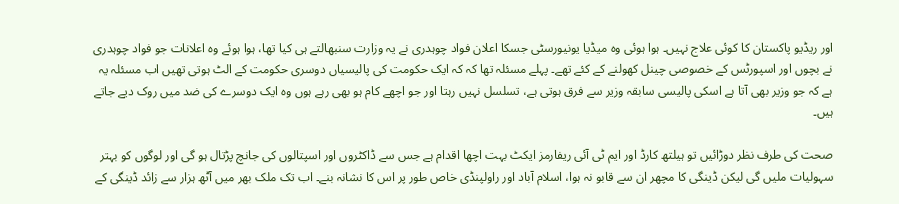اور ریڈیو پاکستان کا کوئی علاج نہیں۔ ہوا ہوئی وہ میڈیا یونیورسٹی جسکا اعلان فواد چوہدری نے یہ وزارت سنبھالتے ہی کیا تھا، ہوا ہوئے وہ اعلانات جو فواد چوہدری نے بچوں اور اسپورٹس کے خصوصی چینل کھولنے کے کئے تھے۔ پہلے مسئلہ تھا کہ کہ ایک حکومت کی پالیسیاں دوسری حکومت کے الٹ ہوتی تھیں اب مسئلہ یہ ہے کہ جو وزیر بھی آتا ہے اسکی پالیسی سابقہ وزیر سے فرق ہوتی ہے، تسلسل نہیں رہتا اور جو اچھے کام ہو بھی رہے ہوں وہ ایک دوسرے کی ضد میں روک دیے جاتے ہیں۔

صحت کی طرف نظر دوڑائیں تو ہیلتھ کارڈ اور ایم ٹی آئی ریفارمز ایکٹ بہت اچھا اقدام ہے جس سے ڈاکٹروں اور اسپتالوں کی جانچ پڑتال ہو گی اور لوگوں کو بہتر سہولیات ملیں گی لیکن ڈینگی کا مچھر ان سے قابو نہ ہوا، اسلام آباد اور راولپنڈی خاص طور پر اس کا نشانہ بنے۔ اب تک ملک بھر میں آٹھ ہزار سے زائد ڈینگی کے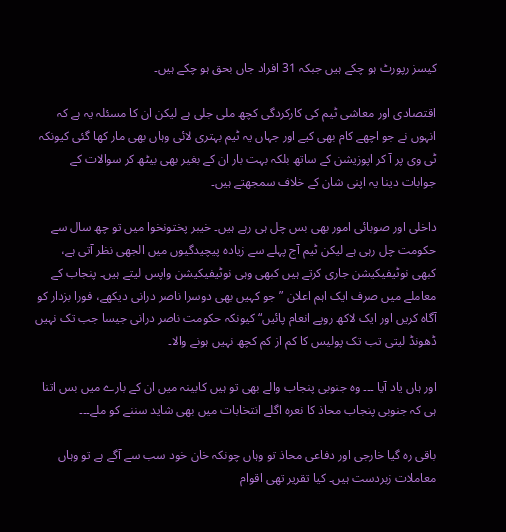کیسز رپورٹ ہو چکے ہیں جبکہ 31 افراد جاں بحق ہو چکے ہیں۔

اقتصادی اور معاشی ٹیم کی کارکردگی کچھ ملی جلی ہے لیکن ان کا مسئلہ یہ ہے کہ انہوں نے جو اچھے کام بھی کیے اور جہاں یہ ٹیم بہتری لائی وہاں بھی مار کھا گئی کیونکہ ٹی وی پر آ کر اپوزیشن کے ساتھ بلکہ بہت بار ان کے بغیر بھی بیٹھ کر سوالات کے جوابات دینا یہ اپنی شان کے خلاف سمجھتے ہیں۔

داخلی اور صوبائی امور بھی بس چل ہی رہے ہیں۔ خیبر پختونخوا میں تو چھ سال سے حکومت چل رہی ہے لیکن ٹیم آج پہلے سے زیادہ پیچیدگیوں میں الجھی نظر آتی ہے، کبھی نوٹیفیکیشن جاری کرتے ہیں کبھی وہی نوٹیفیکیشن واپس لیتے ہیں۔ پنجاب کے معاملے میں صرف ایک اہم اعلان ”جو کہیں بھی دوسرا ناصر درانی دیکھے، فورا بزدار کو آگاہ کریں اور ایک لاکھ روپے انعام پائیں“ کیونکہ حکومت ناصر درانی جیسا جب تک نہیں ڈھونڈ لیتی تب تک پولیس کا کم از کم کچھ نہیں ہونے والا۔

اور ہاں یاد آیا ۔۔۔ وہ جنوبی پنجاب والے بھی تو ہیں کابینہ میں ان کے بارے میں بس اتنا ہی کہ جنوبی پنجاب محاذ کا نعرہ اگلے انتخابات میں بھی شاید سننے کو ملے۔۔۔

باقی رہ گیا خارجی اور دفاعی محاذ تو وہاں چونکہ خان خود سب سے آگے ہے تو وہاں معاملات زبردست ہیں۔ کیا تقریر تھی اقوام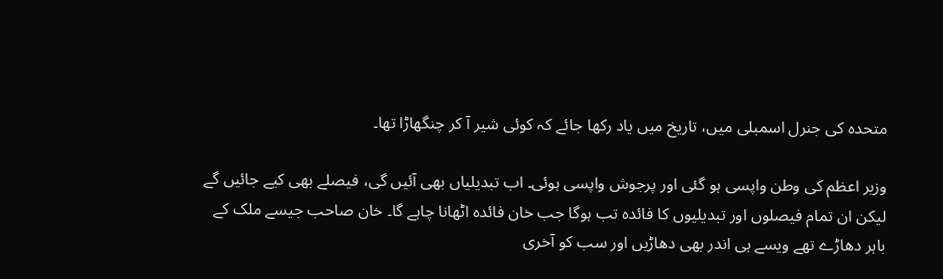متحدہ کی جنرل اسمبلی میں، تاریخ میں یاد رکھا جائے کہ کوئی شیر آ کر چنگھاڑا تھا۔

وزیر اعظم کی وطن واپسی ہو گئی اور پرجوش واپسی ہوئی۔ اب تبدیلیاں بھی آئیں گی، فیصلے بھی کیے جائیں گے لیکن ان تمام فیصلوں اور تبدیلیوں کا فائدہ تب ہوگا جب خان فائدہ اٹھانا چاہے گا۔ خان صاحب جیسے ملک کے باہر دھاڑے تھے ویسے ہی اندر بھی دھاڑیں اور سب کو آخری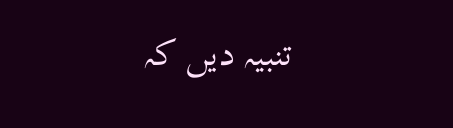تنبیہ دیں کہ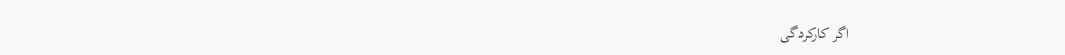اگر کارکردگی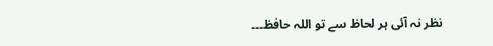نظر نہ آئی ہر لحاظ سے تو اللہ حافظ۔۔۔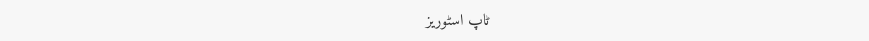ٹاپ اسٹوریز